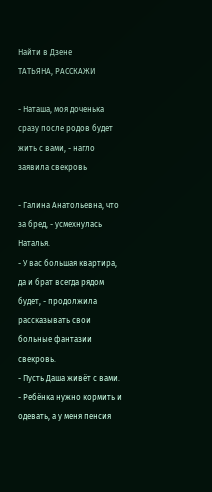Найти в Дзене
ТАТЬЯНА, РАССКАЖИ

- Наташа, моя доченька сразу после родов будет жить с вами, - нагло заявила свекровь

- Галина Анатольевна, что за бред, - усмехнулась Наталья.
- У вас большая квартира, да и брат всегда рядом будет, - продолжила рассказывать свои больные фантазии свекровь.
- Пусть Даша живёт с вами.
- Ребёнка нужно кормить и одевать, а у меня пенсия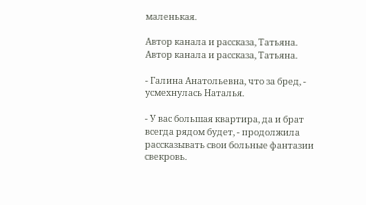маленькая.

Автор канала и рассказа, Татьяна.
Автор канала и рассказа, Татьяна.

- Галина Анатольевна, что за бред, - усмехнулась Наталья.

- У вас большая квартира, да и брат всегда рядом будет, - продолжила рассказывать свои больные фантазии свекровь.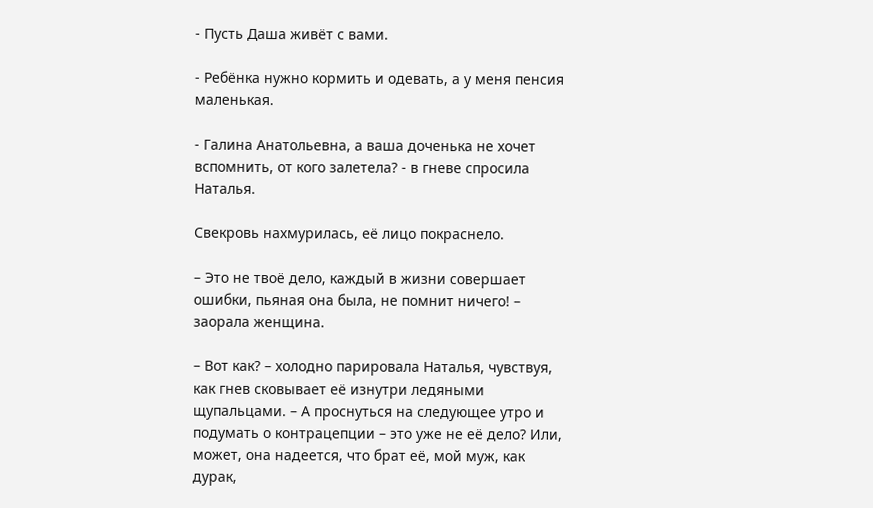- Пусть Даша живёт с вами.

- Ребёнка нужно кормить и одевать, а у меня пенсия маленькая.

- Галина Анатольевна, а ваша доченька не хочет вспомнить, от кого залетела? - в гневе спросила Наталья.

Свекровь нахмурилась, её лицо покраснело.

– Это не твоё дело, каждый в жизни совершает ошибки, пьяная она была, не помнит ничего! – заорала женщина.

– Вот как? – холодно парировала Наталья, чувствуя, как гнев сковывает её изнутри ледяными щупальцами. – А проснуться на следующее утро и подумать о контрацепции – это уже не её дело? Или, может, она надеется, что брат её, мой муж, как дурак,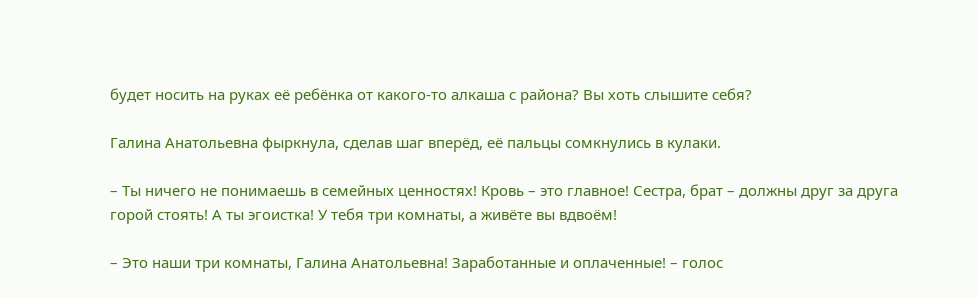будет носить на руках её ребёнка от какого-то алкаша с района? Вы хоть слышите себя?

Галина Анатольевна фыркнула, сделав шаг вперёд, её пальцы сомкнулись в кулаки.

– Ты ничего не понимаешь в семейных ценностях! Кровь – это главное! Сестра, брат – должны друг за друга горой стоять! А ты эгоистка! У тебя три комнаты, а живёте вы вдвоём!

– Это наши три комнаты, Галина Анатольевна! Заработанные и оплаченные! – голос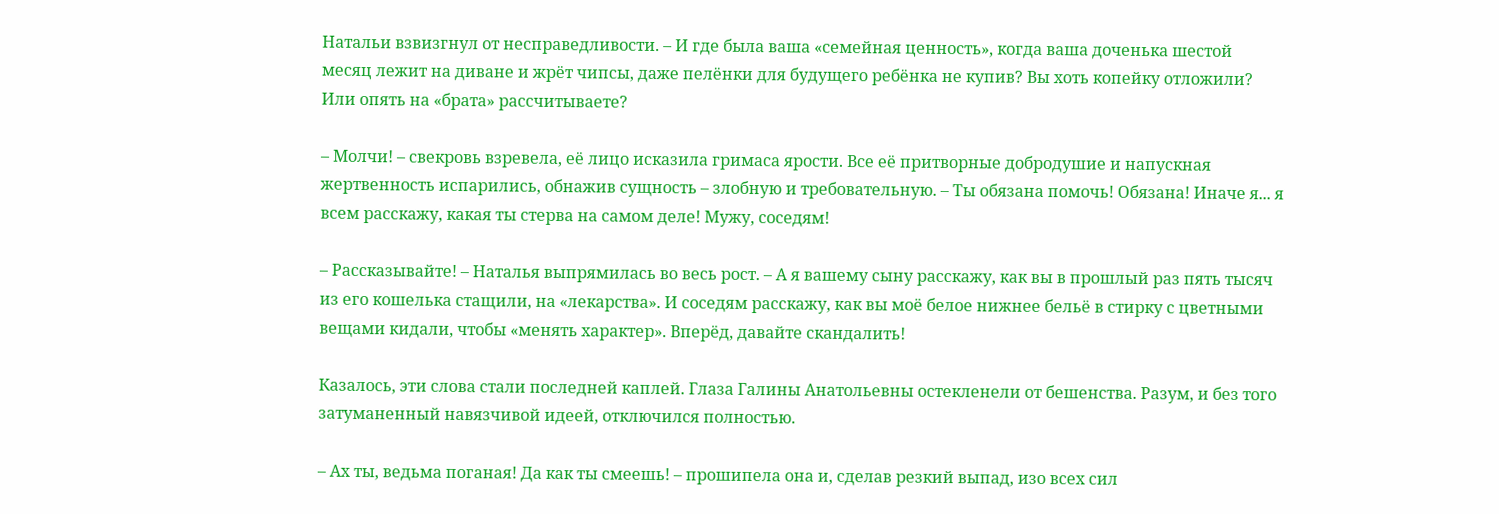Натальи взвизгнул от несправедливости. – И где была ваша «семейная ценность», когда ваша доченька шестой месяц лежит на диване и жрёт чипсы, даже пелёнки для будущего ребёнка не купив? Вы хоть копейку отложили? Или опять на «брата» рассчитываете?

– Молчи! – свекровь взревела, её лицо исказила гримаса ярости. Все её притворные добродушие и напускная жертвенность испарились, обнажив сущность – злобную и требовательную. – Ты обязана помочь! Обязана! Иначе я... я всем расскажу, какая ты стерва на самом деле! Мужу, соседям!

– Рассказывайте! – Наталья выпрямилась во весь рост. – А я вашему сыну расскажу, как вы в прошлый раз пять тысяч из его кошелька стащили, на «лекарства». И соседям расскажу, как вы моё белое нижнее бельё в стирку с цветными вещами кидали, чтобы «менять характер». Вперёд, давайте скандалить!

Казалось, эти слова стали последней каплей. Глаза Галины Анатольевны остекленели от бешенства. Разум, и без того затуманенный навязчивой идеей, отключился полностью.

– Ах ты, ведьма поганая! Да как ты смеешь! – прошипела она и, сделав резкий выпад, изо всех сил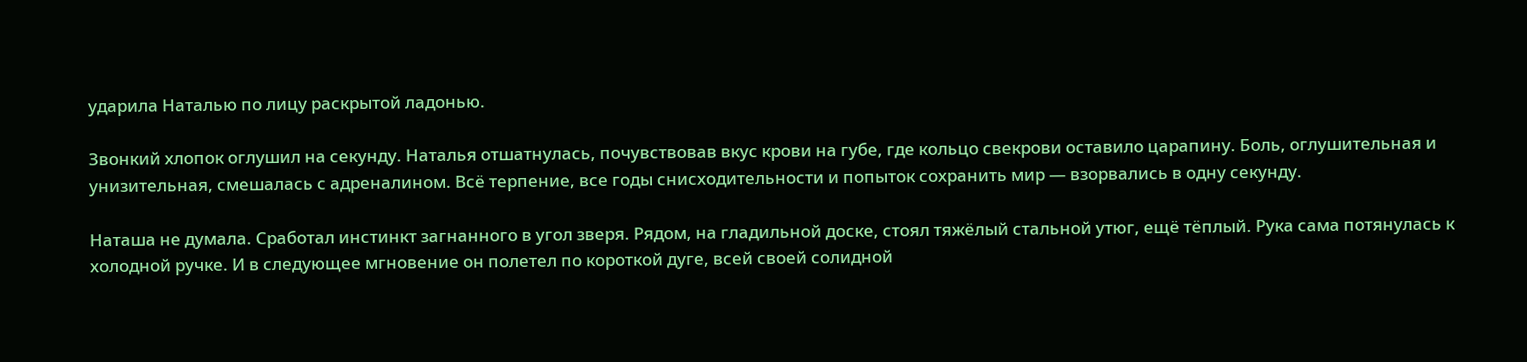ударила Наталью по лицу раскрытой ладонью.

Звонкий хлопок оглушил на секунду. Наталья отшатнулась, почувствовав вкус крови на губе, где кольцо свекрови оставило царапину. Боль, оглушительная и унизительная, смешалась с адреналином. Всё терпение, все годы снисходительности и попыток сохранить мир — взорвались в одну секунду.

Наташа не думала. Сработал инстинкт загнанного в угол зверя. Рядом, на гладильной доске, стоял тяжёлый стальной утюг, ещё тёплый. Рука сама потянулась к холодной ручке. И в следующее мгновение он полетел по короткой дуге, всей своей солидной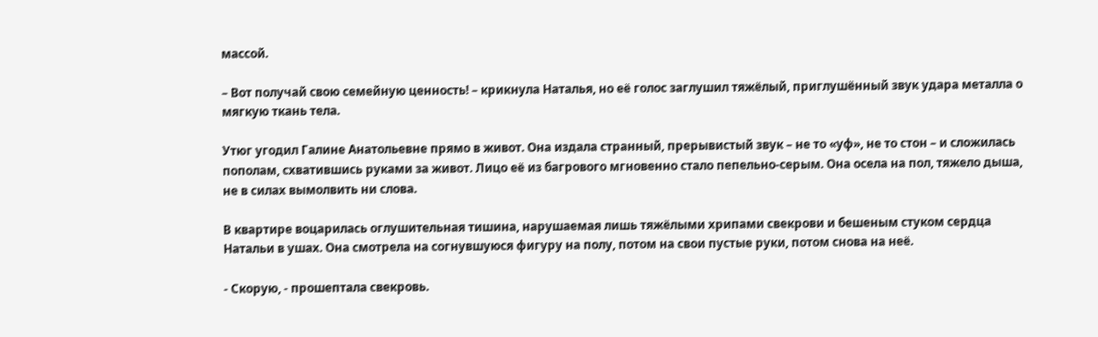массой.

– Вот получай свою семейную ценность! – крикнула Наталья, но её голос заглушил тяжёлый, приглушённый звук удара металла о мягкую ткань тела.

Утюг угодил Галине Анатольевне прямо в живот. Она издала странный, прерывистый звук – не то «уф», не то стон – и сложилась пополам, схватившись руками за живот. Лицо её из багрового мгновенно стало пепельно-серым. Она осела на пол, тяжело дыша, не в силах вымолвить ни слова.

В квартире воцарилась оглушительная тишина, нарушаемая лишь тяжёлыми хрипами свекрови и бешеным стуком сердца Натальи в ушах. Она смотрела на согнувшуюся фигуру на полу, потом на свои пустые руки, потом снова на неё.

- Скорую, - прошептала свекровь.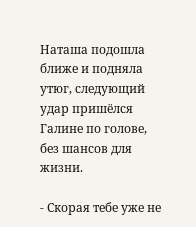Наташа подошла ближе и подняла утюг, следующий удар пришёлся Галине по голове, без шансов для жизни.

- Скорая тебе уже не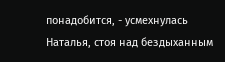понадобится, - усмехнулась Наталья, стоя над бездыханным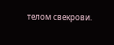телом свекрови.